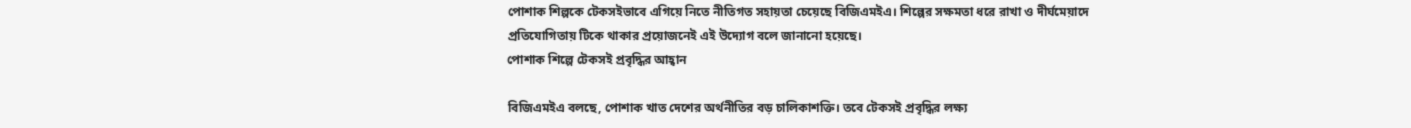পোশাক শিল্পকে টেকসইভাবে এগিয়ে নিতে নীতিগত সহায়তা চেয়েছে বিজিএমইএ। শিল্পের সক্ষমতা ধরে রাখা ও দীর্ঘমেয়াদে প্রতিযোগিতায় টিকে থাকার প্রয়োজনেই এই উদ্যোগ বলে জানানো হয়েছে।
পোশাক শিল্পে টেকসই প্রবৃদ্ধির আহ্বান

বিজিএমইএ বলছে, পোশাক খাত দেশের অর্থনীতির বড় চালিকাশক্তি। তবে টেকসই প্রবৃদ্ধির লক্ষ্য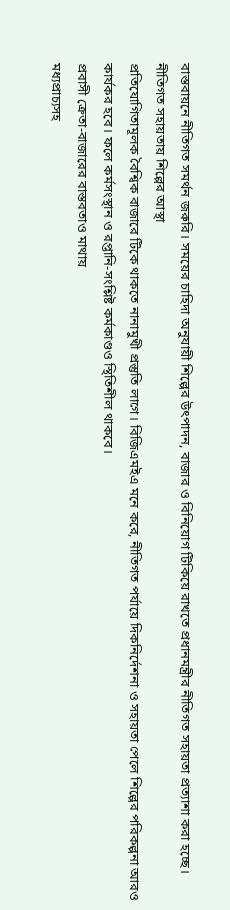বাস্তবায়নে নীতিগত সমর্থন জরুরি। সময়ের চাহিদা অনুযায়ী শিল্পের উৎপাদন, বাজার ও বিনিয়োগ টিকিয়ে রাখতে প্রধানমন্ত্রীর নীতিগত সহায়তা প্রত্যাশা করা হচ্ছে।
নীতিগত সহায়তায় শিল্পের আস্থা
প্রতিযোগিতামূলক বৈশ্বিক বাজারে টিকে থাকতে নানামুখী প্রস্তুতি লাগে। বিজিএমইএ মনে করে, নীতিগত পর্যায়ে দিকনির্দেশনা ও সহায়তা পেলে শিল্পের পরিকল্পনা আরও কার্যকর হবে। ফলে কর্মসংস্থান ও রপ্তানি-সংশ্লিষ্ট কর্মকাণ্ডও স্থিতিশীল থাকবে।
প্রবাসী ক্রেতা-বাজারের বাস্তবতাও মাথায়
মধ্যপ্রাচ্যসহ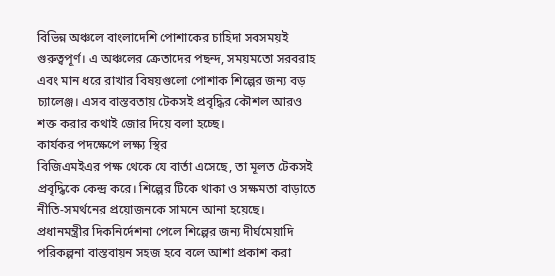বিভিন্ন অঞ্চলে বাংলাদেশি পোশাকের চাহিদা সবসময়ই গুরুত্বপূর্ণ। এ অঞ্চলের ক্রেতাদের পছন্দ, সময়মতো সরবরাহ এবং মান ধরে রাখার বিষয়গুলো পোশাক শিল্পের জন্য বড় চ্যালেঞ্জ। এসব বাস্তবতায় টেকসই প্রবৃদ্ধির কৌশল আরও শক্ত করার কথাই জোর দিয়ে বলা হচ্ছে।
কার্যকর পদক্ষেপে লক্ষ্য স্থির
বিজিএমইএর পক্ষ থেকে যে বার্তা এসেছে, তা মূলত টেকসই প্রবৃদ্ধিকে কেন্দ্র করে। শিল্পের টিকে থাকা ও সক্ষমতা বাড়াতে নীতি-সমর্থনের প্রয়োজনকে সামনে আনা হয়েছে। প্রধানমন্ত্রীর দিকনির্দেশনা পেলে শিল্পের জন্য দীর্ঘমেয়াদি পরিকল্পনা বাস্তবায়ন সহজ হবে বলে আশা প্রকাশ করা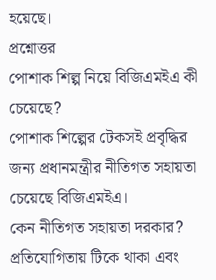হয়েছে।
প্রশ্নোত্তর
পোশাক শিল্প নিয়ে বিজিএমইএ কী চেয়েছে?
পোশাক শিল্পের টেকসই প্রবৃদ্ধির জন্য প্রধানমন্ত্রীর নীতিগত সহায়তা চেয়েছে বিজিএমইএ।
কেন নীতিগত সহায়তা দরকার?
প্রতিযোগিতায় টিকে থাকা এবং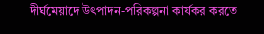দীর্ঘমেয়াদে উৎপাদন-পরিকল্পনা কার্যকর করতে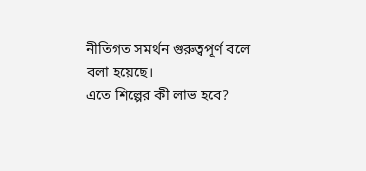নীতিগত সমর্থন গুরুত্বপূর্ণ বলে বলা হয়েছে।
এতে শিল্পের কী লাভ হবে?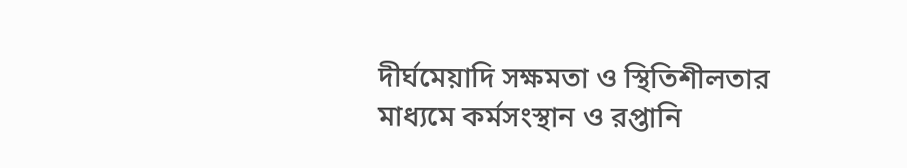দীর্ঘমেয়াদি সক্ষমতা ও স্থিতিশীলতার মাধ্যমে কর্মসংস্থান ও রপ্তানি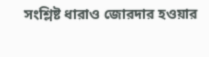সংশ্লিষ্ট ধারাও জোরদার হওয়ার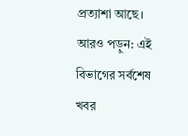প্রত্যাশা আছে।
আরও পড়ুন: এই বিভাগের সর্বশেষ খবর